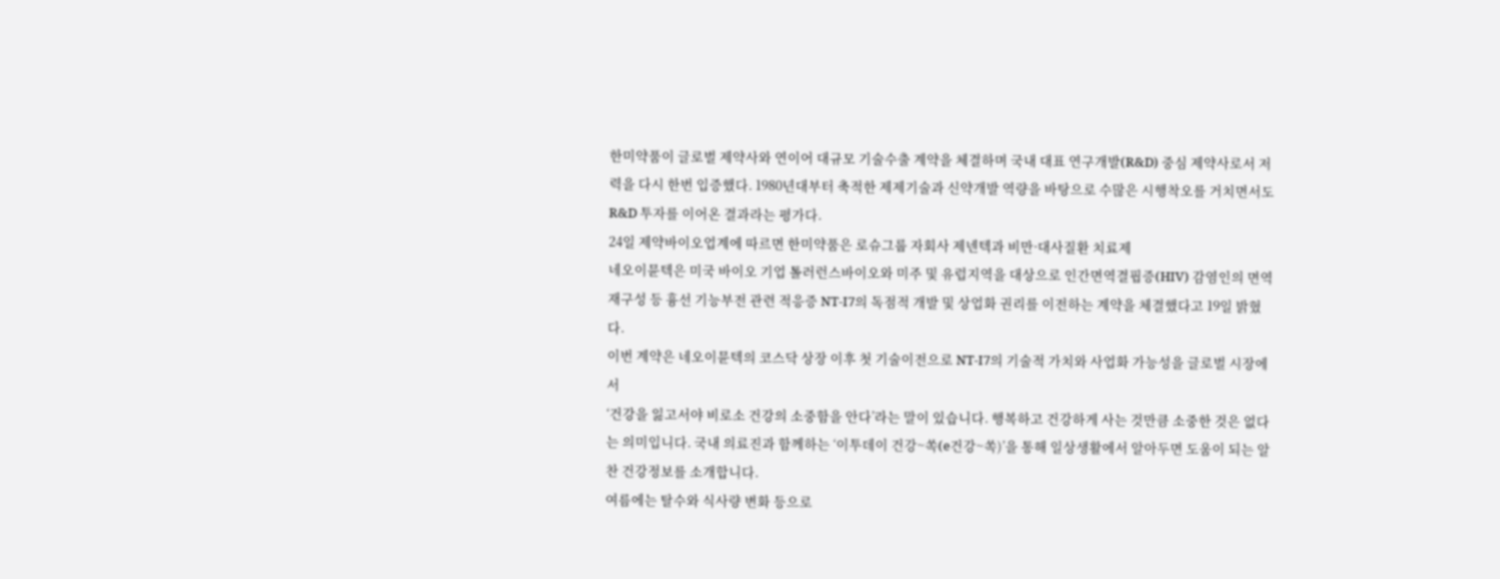한미약품이 글로벌 제약사와 연이어 대규모 기술수출 계약을 체결하며 국내 대표 연구개발(R&D) 중심 제약사로서 저력을 다시 한번 입증했다. 1980년대부터 축적한 제제기술과 신약개발 역량을 바탕으로 수많은 시행착오를 거치면서도 R&D 투자를 이어온 결과라는 평가다.
24일 제약바이오업계에 따르면 한미약품은 로슈그룹 자회사 제넨텍과 비만·대사질환 치료제
네오이뮨텍은 미국 바이오 기업 톨러런스바이오와 미주 및 유럽지역을 대상으로 인간면역결핍증(HIV) 감염인의 면역 재구성 등 흉선 기능부전 관련 적응증 NT-I7의 독점적 개발 및 상업화 권리를 이전하는 계약을 체결했다고 19일 밝혔다.
이번 계약은 네오이뮨텍의 코스닥 상장 이후 첫 기술이전으로 NT-I7의 기술적 가치와 사업화 가능성을 글로벌 시장에서
‘건강을 잃고서야 비로소 건강의 소중함을 안다’라는 말이 있습니다. 행복하고 건강하게 사는 것만큼 소중한 것은 없다는 의미입니다. 국내 의료진과 함께하는 ‘이투데이 건강~쏙(e건강~쏙)’을 통해 일상생활에서 알아두면 도움이 되는 알찬 건강정보를 소개합니다.
여름에는 탈수와 식사량 변화 등으로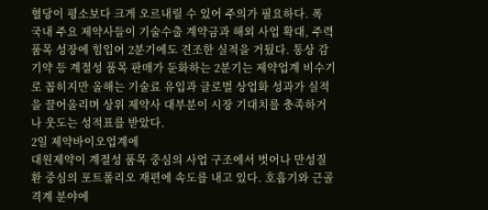혈당이 평소보다 크게 오르내릴 수 있어 주의가 필요하다. 폭
국내 주요 제약사들이 기술수출 계약금과 해외 사업 확대, 주력 품목 성장에 힘입어 2분기에도 견조한 실적을 거뒀다. 통상 감기약 등 계절성 품목 판매가 둔화하는 2분기는 제약업계 비수기로 꼽히지만 올해는 기술료 유입과 글로벌 상업화 성과가 실적을 끌어올리며 상위 제약사 대부분이 시장 기대치를 충족하거나 웃도는 성적표를 받았다.
2일 제약바이오업계에
대원제약이 계절성 품목 중심의 사업 구조에서 벗어나 만성질환 중심의 포트폴리오 재편에 속도를 내고 있다. 호흡기와 근골격계 분야에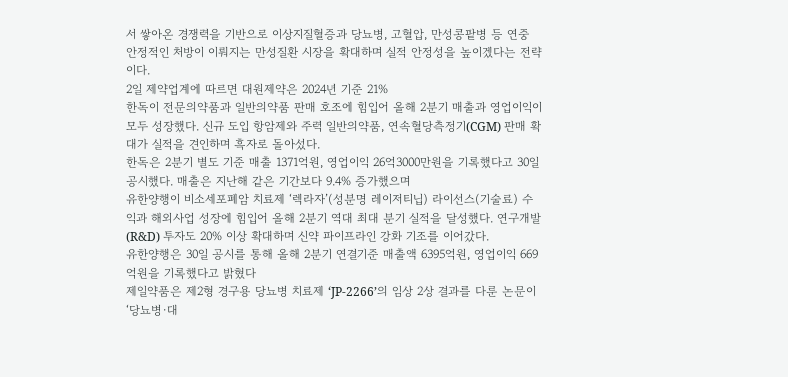서 쌓아온 경쟁력을 기반으로 이상지질혈증과 당뇨병, 고혈압, 만성콩팥병 등 연중 안정적인 처방이 이뤄지는 만성질환 시장을 확대하며 실적 안정성을 높이겠다는 전략이다.
2일 제약업계에 따르면 대원제약은 2024년 기준 21%
한독이 전문의약품과 일반의약품 판매 호조에 힘입어 올해 2분기 매출과 영업이익이 모두 성장했다. 신규 도입 항암제와 주력 일반의약품, 연속혈당측정기(CGM) 판매 확대가 실적을 견인하며 흑자로 돌아섰다.
한독은 2분기 별도 기준 매출 1371억원, 영업이익 26억3000만원을 기록했다고 30일 공시했다. 매출은 지난해 같은 기간보다 9.4% 증가했으며
유한양행이 비소세포폐암 치료제 ‘렉라자’(성분명 레이저티닙) 라이선스(기술료) 수익과 해외사업 성장에 힘입어 올해 2분기 역대 최대 분기 실적을 달성했다. 연구개발(R&D) 투자도 20% 이상 확대하며 신약 파이프라인 강화 기조를 이어갔다.
유한양행은 30일 공시를 통해 올해 2분기 연결기준 매출액 6395억원, 영업이익 669억원을 기록했다고 밝혔다
제일약품은 제2형 경구용 당뇨병 치료제 ‘JP-2266’의 임상 2상 결과를 다룬 논문이 ‘당뇨병·대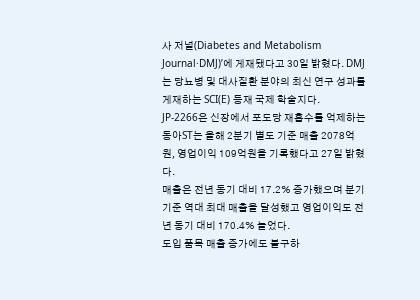사 저널(Diabetes and Metabolism Journal·DMJ)’에 게재됐다고 30일 밝혔다. DMJ는 당뇨병 및 대사질환 분야의 최신 연구 성과를 게재하는 SCI(E) 등재 국제 학술지다.
JP-2266은 신장에서 포도당 재흡수를 억제하는
동아ST는 올해 2분기 별도 기준 매출 2078억원, 영업이익 109억원을 기록했다고 27일 밝혔다.
매출은 전년 동기 대비 17.2% 증가했으며 분기 기준 역대 최대 매출을 달성했고 영업이익도 전년 동기 대비 170.4% 늘었다.
도입 품목 매출 증가에도 불구하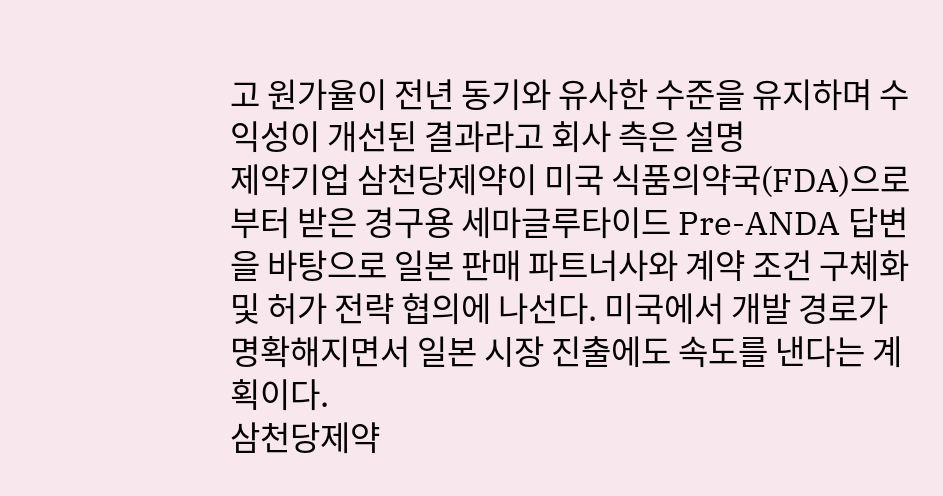고 원가율이 전년 동기와 유사한 수준을 유지하며 수익성이 개선된 결과라고 회사 측은 설명
제약기업 삼천당제약이 미국 식품의약국(FDA)으로부터 받은 경구용 세마글루타이드 Pre-ANDA 답변을 바탕으로 일본 판매 파트너사와 계약 조건 구체화 및 허가 전략 협의에 나선다. 미국에서 개발 경로가 명확해지면서 일본 시장 진출에도 속도를 낸다는 계획이다.
삼천당제약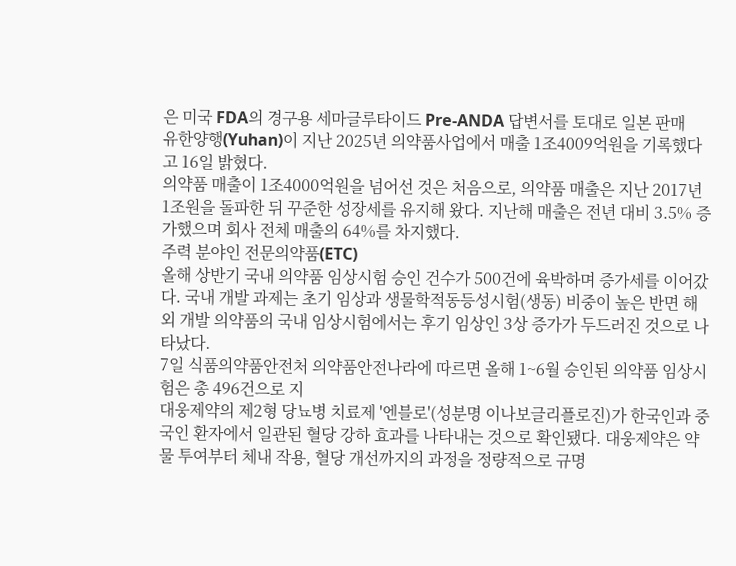은 미국 FDA의 경구용 세마글루타이드 Pre-ANDA 답변서를 토대로 일본 판매
유한양행(Yuhan)이 지난 2025년 의약품사업에서 매출 1조4009억원을 기록했다고 16일 밝혔다.
의약품 매출이 1조4000억원을 넘어선 것은 처음으로, 의약품 매출은 지난 2017년 1조원을 돌파한 뒤 꾸준한 성장세를 유지해 왔다. 지난해 매출은 전년 대비 3.5% 증가했으며 회사 전체 매출의 64%를 차지했다.
주력 분야인 전문의약품(ETC)
올해 상반기 국내 의약품 임상시험 승인 건수가 500건에 육박하며 증가세를 이어갔다. 국내 개발 과제는 초기 임상과 생물학적동등성시험(생동) 비중이 높은 반면 해외 개발 의약품의 국내 임상시험에서는 후기 임상인 3상 증가가 두드러진 것으로 나타났다.
7일 식품의약품안전처 의약품안전나라에 따르면 올해 1~6월 승인된 의약품 임상시험은 총 496건으로 지
대웅제약의 제2형 당뇨병 치료제 '엔블로'(성분명 이나보글리플로진)가 한국인과 중국인 환자에서 일관된 혈당 강하 효과를 나타내는 것으로 확인됐다. 대웅제약은 약물 투여부터 체내 작용, 혈당 개선까지의 과정을 정량적으로 규명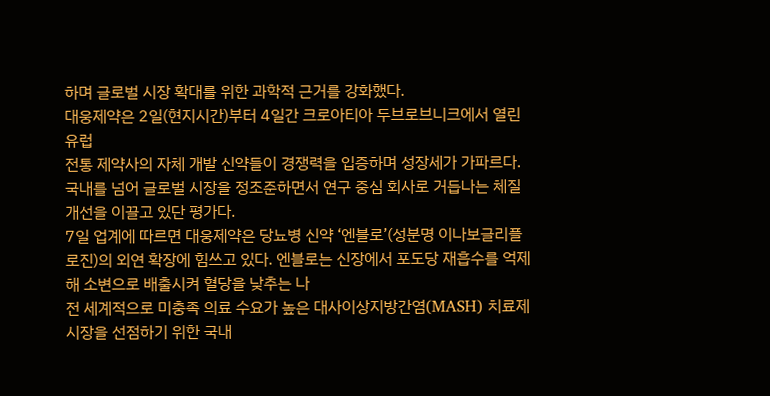하며 글로벌 시장 확대를 위한 과학적 근거를 강화했다.
대웅제약은 2일(현지시간)부터 4일간 크로아티아 두브로브니크에서 열린 유럽
전통 제약사의 자체 개발 신약들이 경쟁력을 입증하며 성장세가 가파르다. 국내를 넘어 글로벌 시장을 정조준하면서 연구 중심 회사로 거듭나는 체질 개선을 이끌고 있단 평가다.
7일 업계에 따르면 대웅제약은 당뇨병 신약 ‘엔블로’(성분명 이나보글리플로진)의 외연 확장에 힘쓰고 있다. 엔블로는 신장에서 포도당 재흡수를 억제해 소변으로 배출시켜 혈당을 낮추는 나
전 세계적으로 미충족 의료 수요가 높은 대사이상지방간염(MASH) 치료제 시장을 선점하기 위한 국내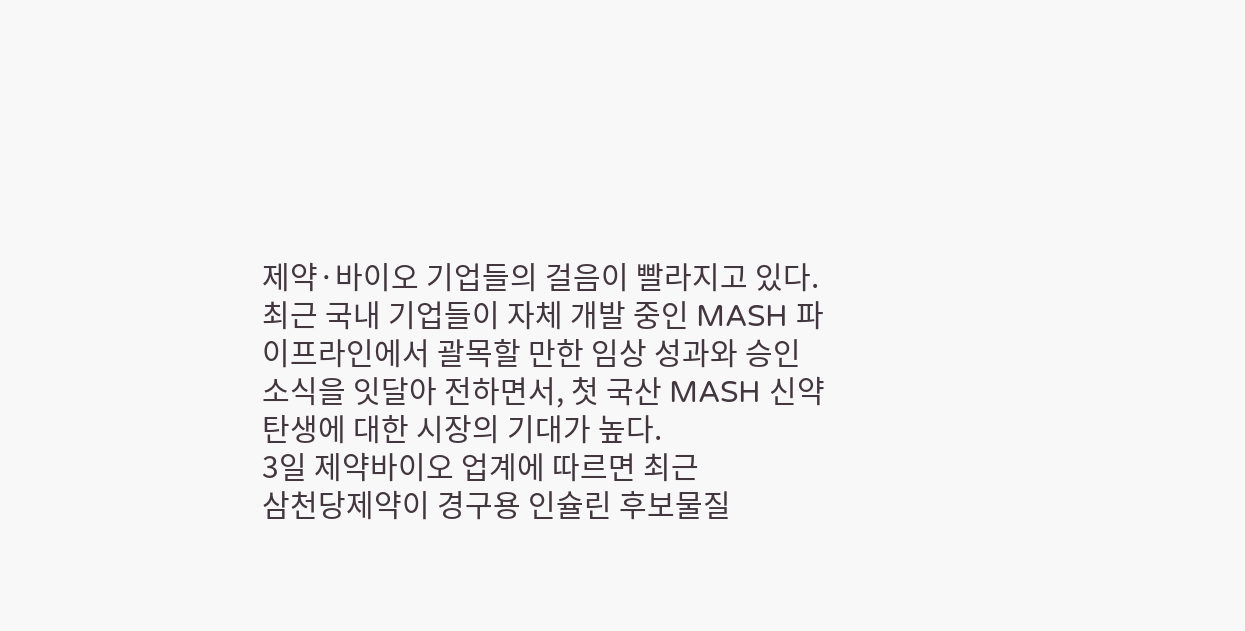제약·바이오 기업들의 걸음이 빨라지고 있다. 최근 국내 기업들이 자체 개발 중인 MASH 파이프라인에서 괄목할 만한 임상 성과와 승인 소식을 잇달아 전하면서, 첫 국산 MASH 신약 탄생에 대한 시장의 기대가 높다.
3일 제약바이오 업계에 따르면 최근
삼천당제약이 경구용 인슐린 후보물질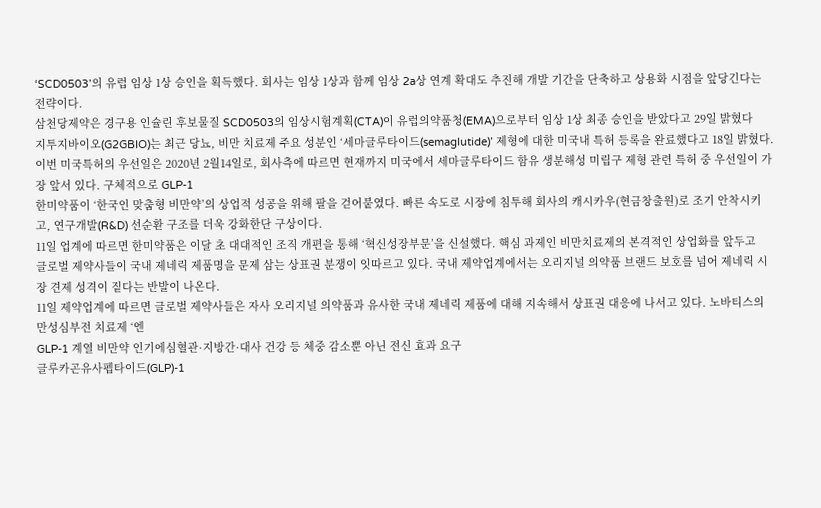‘SCD0503’의 유럽 임상 1상 승인을 획득했다. 회사는 임상 1상과 함께 임상 2a상 연계 확대도 추진해 개발 기간을 단축하고 상용화 시점을 앞당긴다는 전략이다.
삼천당제약은 경구용 인슐린 후보물질 SCD0503의 임상시험계획(CTA)이 유럽의약품청(EMA)으로부터 임상 1상 최종 승인을 받았다고 29일 밝혔다
지투지바이오(G2GBIO)는 최근 당뇨, 비만 치료제 주요 성분인 ‘세마글루타이드(semaglutide)’ 제형에 대한 미국내 특허 등록을 완료했다고 18일 밝혔다.
이번 미국특허의 우선일은 2020년 2월14일로, 회사측에 따르면 현재까지 미국에서 세마글루타이드 함유 생분해성 미립구 제형 관련 특허 중 우선일이 가장 앞서 있다. 구체적으로 GLP-1
한미약품이 ‘한국인 맞춤형 비만약’의 상업적 성공을 위해 팔을 걷어붙였다. 빠른 속도로 시장에 침투해 회사의 캐시카우(현금창출원)로 조기 안착시키고, 연구개발(R&D) 선순환 구조를 더욱 강화한단 구상이다.
11일 업계에 따르면 한미약품은 이달 초 대대적인 조직 개편을 통해 ‘혁신성장부문’을 신설했다. 핵심 과제인 비만치료제의 본격적인 상업화를 앞두고
글로벌 제약사들이 국내 제네릭 제품명을 문제 삼는 상표권 분쟁이 잇따르고 있다. 국내 제약업계에서는 오리지널 의약품 브랜드 보호를 넘어 제네릭 시장 견제 성격이 짙다는 반발이 나온다.
11일 제약업계에 따르면 글로벌 제약사들은 자사 오리지널 의약품과 유사한 국내 제네릭 제품에 대해 지속해서 상표권 대응에 나서고 있다. 노바티스의 만성심부전 치료제 ‘엔
GLP-1 계열 비만약 인기에심혈관·지방간·대사 건강 등 체중 감소뿐 아닌 전신 효과 요구
글루카곤유사펩타이드(GLP)-1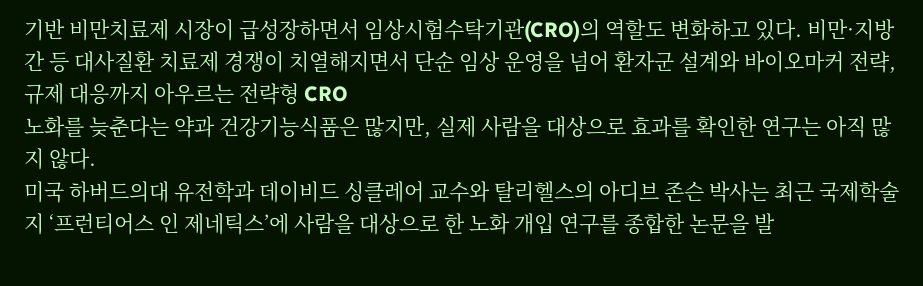기반 비만치료제 시장이 급성장하면서 임상시험수탁기관(CRO)의 역할도 변화하고 있다. 비만·지방간 등 대사질환 치료제 경쟁이 치열해지면서 단순 임상 운영을 넘어 환자군 설계와 바이오마커 전략, 규제 대응까지 아우르는 전략형 CRO
노화를 늦춘다는 약과 건강기능식품은 많지만, 실제 사람을 대상으로 효과를 확인한 연구는 아직 많지 않다.
미국 하버드의대 유전학과 데이비드 싱클레어 교수와 탈리헬스의 아디브 존슨 박사는 최근 국제학술지 ‘프런티어스 인 제네틱스’에 사람을 대상으로 한 노화 개입 연구를 종합한 논문을 발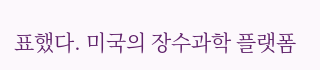표했다. 미국의 장수과학 플랫폼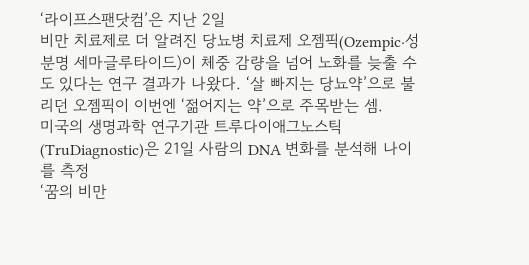‘라이프스팬닷컴’은 지난 2일
비만 치료제로 더 알려진 당뇨병 치료제 오젬픽(Ozempic·성분명 세마글루타이드)이 체중 감량을 넘어 노화를 늦출 수도 있다는 연구 결과가 나왔다. ‘살 빠지는 당뇨약’으로 불리던 오젬픽이 이번엔 ‘젊어지는 약’으로 주목받는 셈.
미국의 생명과학 연구기관 트루다이애그노스틱(TruDiagnostic)은 21일 사람의 DNA 변화를 분석해 나이를 측정
‘꿈의 비만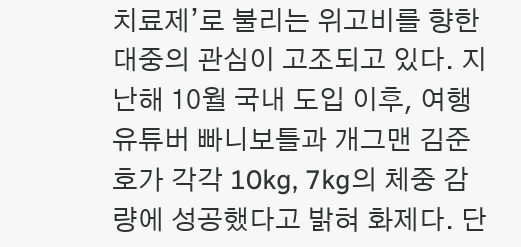치료제’로 불리는 위고비를 향한 대중의 관심이 고조되고 있다. 지난해 10월 국내 도입 이후, 여행 유튜버 빠니보틀과 개그맨 김준호가 각각 10kg, 7kg의 체중 감량에 성공했다고 밝혀 화제다. 단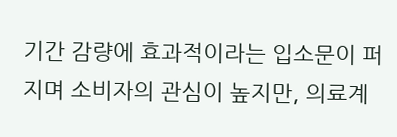기간 감량에 효과적이라는 입소문이 퍼지며 소비자의 관심이 높지만, 의료계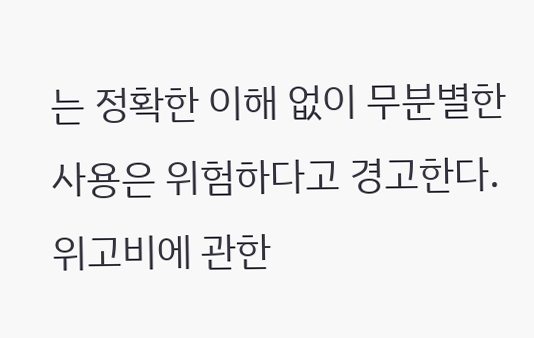는 정확한 이해 없이 무분별한 사용은 위험하다고 경고한다. 위고비에 관한